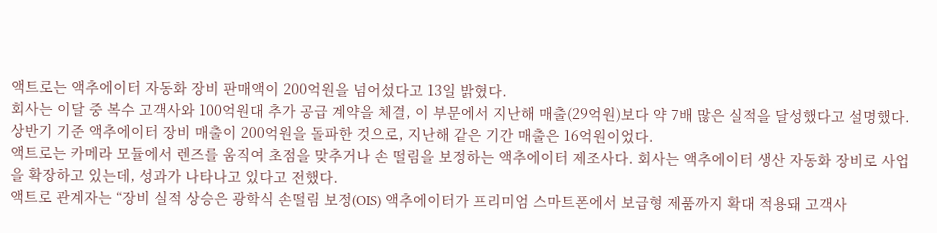액트로는 액추에이터 자동화 장비 판매액이 200억원을 넘어섰다고 13일 밝혔다.
회사는 이달 중 복수 고객사와 100억원대 추가 공급 계약을 체결, 이 부문에서 지난해 매출(29억원)보다 약 7배 많은 실적을 달성했다고 설명했다.
상반기 기준 액추에이터 장비 매출이 200억원을 돌파한 것으로, 지난해 같은 기간 매출은 16억원이었다.
액트로는 카메라 모듈에서 렌즈를 움직여 초점을 맞추거나 손 떨림을 보정하는 액추에이터 제조사다. 회사는 액추에이터 생산 자동화 장비로 사업을 확장하고 있는데, 성과가 나타나고 있다고 전했다.
액트로 관계자는 “장비 실적 상승은 광학식 손떨림 보정(OIS) 액추에이터가 프리미엄 스마트폰에서 보급형 제품까지 확대 적용돼 고객사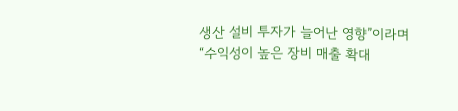생산 설비 투자가 늘어난 영향”이라며 “수익성이 높은 장비 매출 확대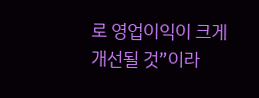로 영업이익이 크게 개선될 것”이라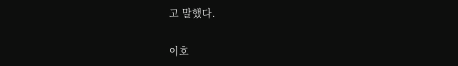고 말했다.

이호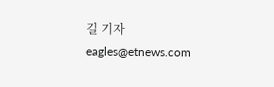길 기자 eagles@etnews.com